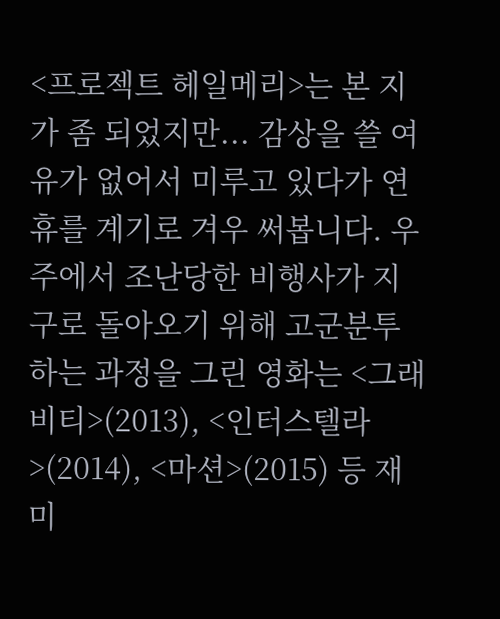<프로젝트 헤일메리>는 본 지가 좀 되었지만... 감상을 쓸 여유가 없어서 미루고 있다가 연휴를 계기로 겨우 써봅니다. 우주에서 조난당한 비행사가 지구로 돌아오기 위해 고군분투하는 과정을 그린 영화는 <그래비티>(2013), <인터스텔라>(2014), <마션>(2015) 등 재미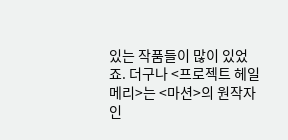있는 작품들이 많이 있었죠. 더구나 <프로젝트 헤일메리>는 <마션>의 원작자인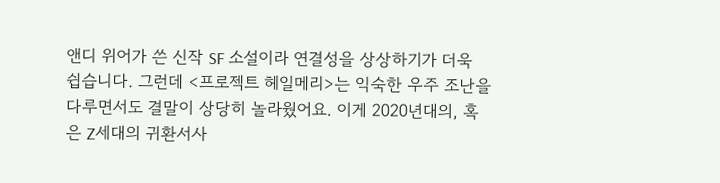앤디 위어가 쓴 신작 SF 소설이라 연결성을 상상하기가 더욱 쉽습니다. 그런데 <프로젝트 헤일메리>는 익숙한 우주 조난을 다루면서도 결말이 상당히 놀라웠어요. 이게 2020년대의, 혹은 Z세대의 귀환서사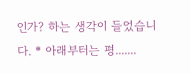인가? 하는 생각이 들었습니다. * 아래부터는 평.......